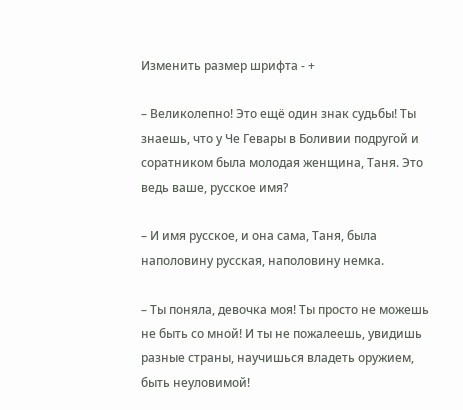Изменить размер шрифта - +

– Великолепно! Это ещё один знак судьбы! Ты знаешь, что у Че Гевары в Боливии подругой и соратником была молодая женщина, Таня. Это ведь ваше, русское имя?

– И имя русское, и она сама, Таня, была наполовину русская, наполовину немка.

– Ты поняла, девочка моя! Ты просто не можешь не быть со мной! И ты не пожалеешь, увидишь разные страны, научишься владеть оружием, быть неуловимой!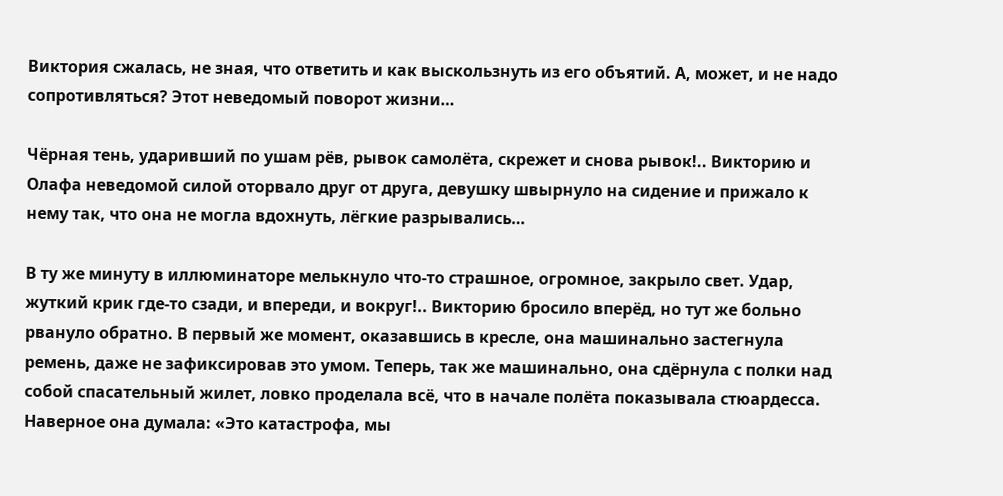Виктория сжалась, не зная, что ответить и как выскользнуть из его объятий. А, может, и не надо сопротивляться? Этот неведомый поворот жизни…

Чёрная тень, ударивший по ушам рёв, рывок самолёта, скрежет и снова рывок!.. Викторию и Олафа неведомой силой оторвало друг от друга, девушку швырнуло на сидение и прижало к нему так, что она не могла вдохнуть, лёгкие разрывались…

В ту же минуту в иллюминаторе мелькнуло что-то страшное, огромное, закрыло свет. Удар, жуткий крик где-то сзади, и впереди, и вокруг!.. Викторию бросило вперёд, но тут же больно рвануло обратно. В первый же момент, оказавшись в кресле, она машинально застегнула ремень, даже не зафиксировав это умом. Теперь, так же машинально, она сдёрнула с полки над собой спасательный жилет, ловко проделала всё, что в начале полёта показывала стюардесса. Наверное она думала: «Это катастрофа, мы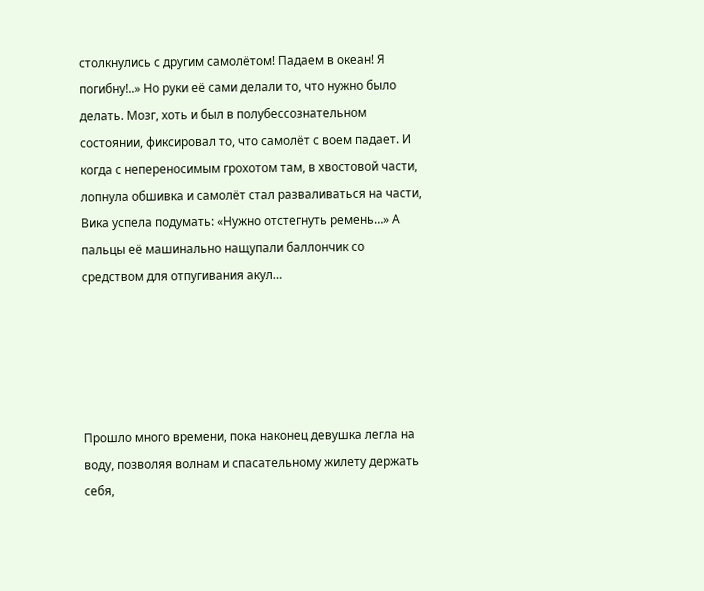столкнулись с другим самолётом! Падаем в океан! Я погибну!..» Но руки её сами делали то, что нужно было делать. Мозг, хоть и был в полубессознательном состоянии, фиксировал то, что самолёт с воем падает. И когда с непереносимым грохотом там, в хвостовой части, лопнула обшивка и самолёт стал разваливаться на части, Вика успела подумать: «Нужно отстегнуть ремень…» А пальцы её машинально нащупали баллончик со средством для отпугивания акул…





Прошло много времени, пока наконец девушка легла на воду, позволяя волнам и спасательному жилету держать себя,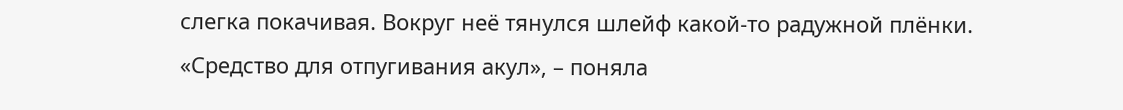слегка покачивая. Вокруг неё тянулся шлейф какой-то радужной плёнки. «Средство для отпугивания акул», – поняла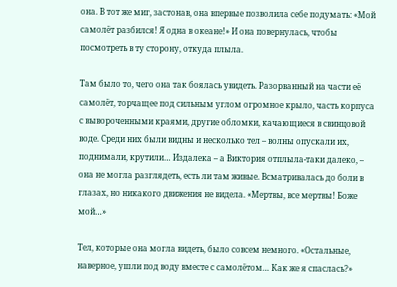она. В тот же миг, застонав, она впервые позволила себе подумать: «Мой самолёт разбился! Я одна в океане!» И она повернулась, чтобы посмотреть в ту сторону, откуда плыла.

Там было то, чего она так боялась увидеть. Разорванный на части её самолёт, торчащее под сильным углом огромное крыло, часть корпуса с вывороченными краями, другие обломки, качающиеся в свинцовой воде. Среди них были видны и несколько тел – волны опускали их, поднимали, крутили… Издалека – а Виктория отплыла-таки далеко, – она не могла разглядеть, есть ли там живые. Всматривалась до боли в глазах, но никакого движения не видела. «Мертвы, все мертвы! Боже мой…»

Тел, которые она могла видеть, было совсем немного. «Остальные, наверное, ушли под воду вместе с самолётом… Как же я спаслась?»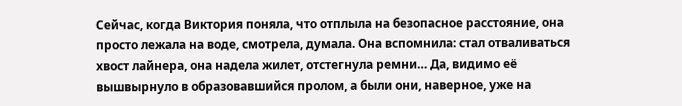Сейчас, когда Виктория поняла, что отплыла на безопасное расстояние, она просто лежала на воде, смотрела, думала. Она вспомнила: стал отваливаться хвост лайнера, она надела жилет, отстегнула ремни… Да, видимо её вышвырнуло в образовавшийся пролом, а были они, наверное, уже на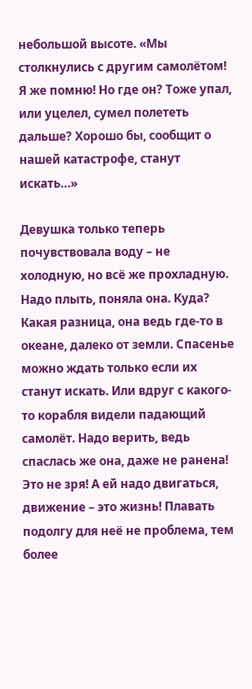небольшой высоте. «Мы столкнулись с другим самолётом! Я же помню! Но где он? Тоже упал, или уцелел, сумел полететь дальше? Хорошо бы, сообщит о нашей катастрофе, станут искать…»

Девушка только теперь почувствовала воду – не холодную, но всё же прохладную. Надо плыть, поняла она. Куда? Какая разница, она ведь где-то в океане, далеко от земли. Спасенье можно ждать только если их станут искать. Или вдруг с какого-то корабля видели падающий самолёт. Надо верить, ведь спаслась же она, даже не ранена! Это не зря! А ей надо двигаться, движение – это жизнь! Плавать подолгу для неё не проблема, тем более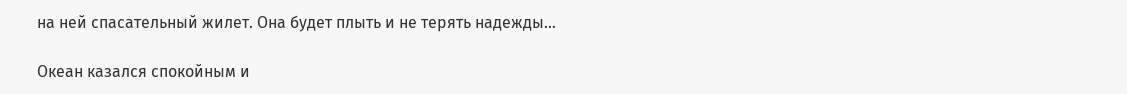на ней спасательный жилет. Она будет плыть и не терять надежды…

Океан казался спокойным и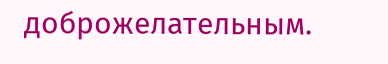доброжелательным.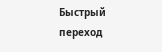Быстрый переход